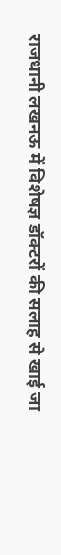राजधानी लखनऊ में विशेषज्ञ डॉक्टरों की सलाह से खाई जा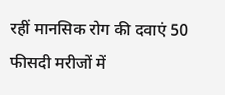रहीं मानसिक रोग की दवाएं 50 फीसदी मरीजों में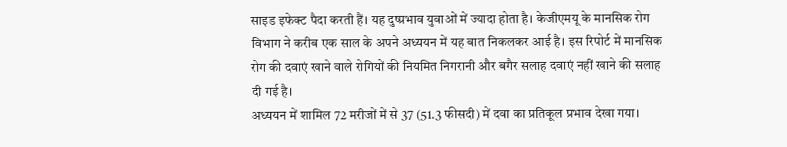साइड इफेक्ट पैदा करती हैं। यह दुष्प्रभाव युवाओं में ज्यादा होता है। केजीएमयू के मानसिक रोग विभाग ने करीब एक साल के अपने अध्ययन में यह बात निकलकर आई है। इस रिपोर्ट में मानसिक रोग की दवाएं खाने वाले रोगियों की नियमित निगरानी और बगैर सलाह दवाएं नहीं खाने की सलाह दी गई है।
अध्ययन में शामिल 72 मरीजों में से 37 (51.3 फीसदी) में दवा का प्रतिकूल प्रभाव देखा गया।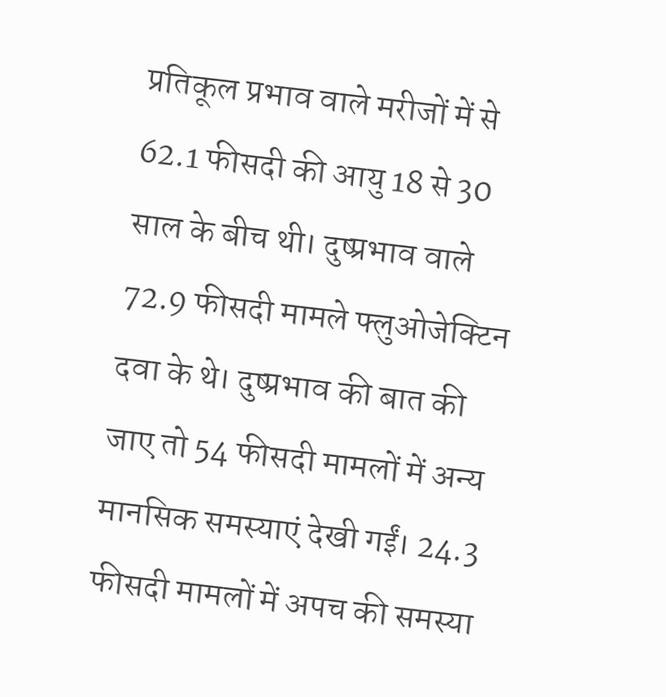प्रतिकूल प्रभाव वाले मरीजों में से 62.1 फीसदी की आयु 18 से 30 साल के बीच थी। दुष्प्रभाव वाले 72.9 फीसदी मामले फ्लुओजेक्टिन दवा के थे। दुष्प्रभाव की बात की जाए तो 54 फीसदी मामलों में अन्य मानसिक समस्याएं देखी गईं। 24.3 फीसदी मामलों में अपच की समस्या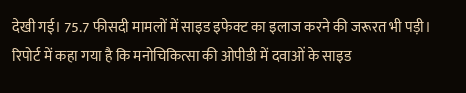देखी गई। 75.7 फीसदी मामलों में साइड इफेक्ट का इलाज करने की जरूरत भी पड़ी।
रिपोर्ट में कहा गया है कि मनोचिकित्सा की ओपीडी में दवाओं के साइड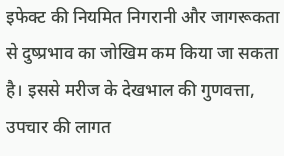इफेक्ट की नियमित निगरानी और जागरूकता से दुष्प्रभाव का जोखिम कम किया जा सकता है। इससे मरीज के देखभाल की गुणवत्ता, उपचार की लागत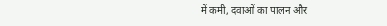में कमी, दवाओं का पालन और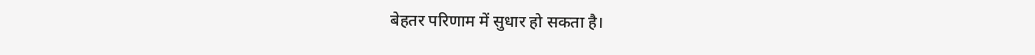बेहतर परिणाम में सुधार हो सकता है।